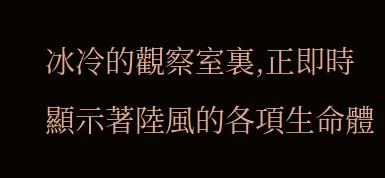冰冷的觀察室裏,正即時顯示著陸風的各項生命體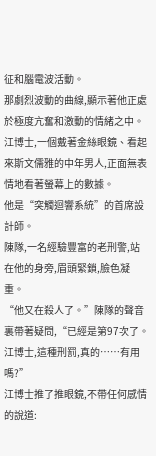征和腦電波活動。
那劇烈波動的曲線,顯示著他正處於極度亢奮和激動的情緒之中。
江博士,一個戴著金絲眼鏡、看起來斯文儒雅的中年男人,正面無表情地看著螢幕上的數據。
他是“突觸迴響系統”的首席設計師。
陳隊,一名經驗豐富的老刑警,站在他的身旁,眉頭緊鎖,臉色凝重。
“他又在殺人了。”陳隊的聲音裏帶著疑問,“已經是第97次了。江博士,這種刑罰,真的……有用嗎?”
江博士推了推眼鏡,不帶任何感情的說道: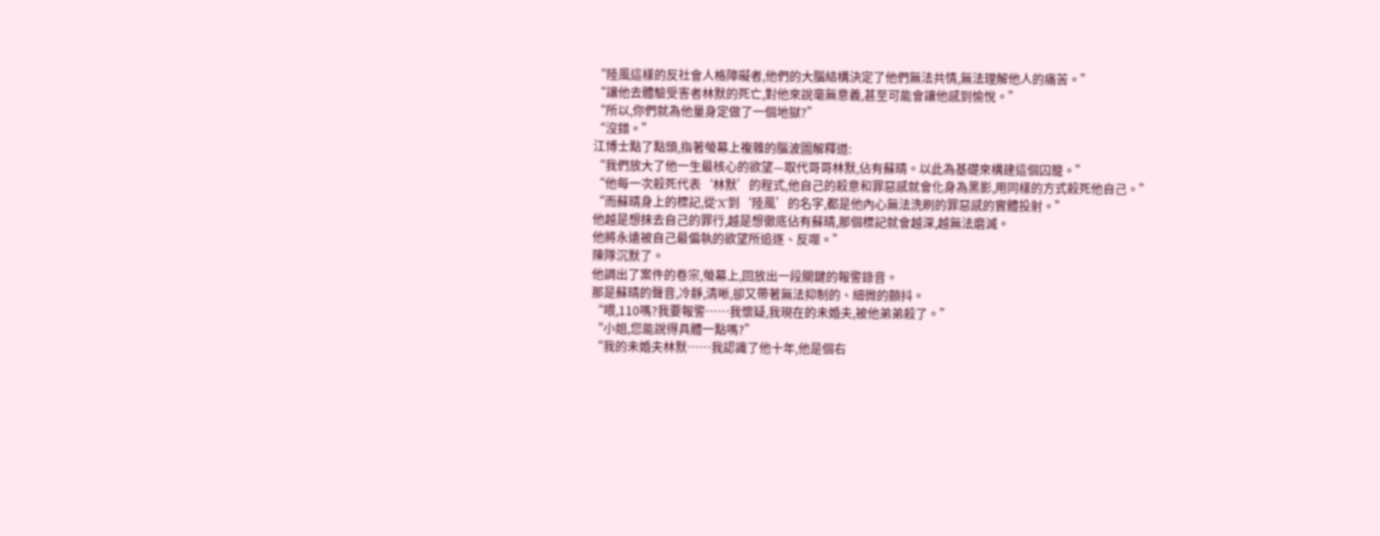“陸風這樣的反社會人格障礙者,他們的大腦結構決定了他們無法共情,無法理解他人的痛苦。”
“讓他去體驗受害者林默的死亡,對他來說毫無意義,甚至可能會讓他感到愉悅。”
“所以,你們就為他量身定做了一個地獄?”
“沒錯。”
江博士點了點頭,指著螢幕上複雜的腦波圖解釋道:
“我們放大了他一生最核心的欲望—取代哥哥林默,佔有蘇晴。以此為基礎來構建這個囚籠。”
“他每一次殺死代表‘林默’的程式,他自己的殺意和罪惡感就會化身為黑影,用同樣的方式殺死他自己。”
“而蘇晴身上的標記,從‘X’到‘陸風’的名字,都是他內心無法洗刷的罪惡感的實體投射。”
他越是想抹去自己的罪行,越是想徹底佔有蘇晴,那個標記就會越深,越無法磨滅。
他將永遠被自己最偏執的欲望所追逐、反噬。”
陳隊沉默了。
他調出了案件的卷宗,螢幕上,回放出一段關鍵的報警錄音。
那是蘇晴的聲音,冷靜,清晰,卻又帶著無法抑制的、細微的顫抖。
“喂,110嗎?我要報警……我懷疑,我現在的未婚夫,被他弟弟殺了。”
“小姐,您能說得具體一點嗎?”
“我的未婚夫林默……我認識了他十年,他是個右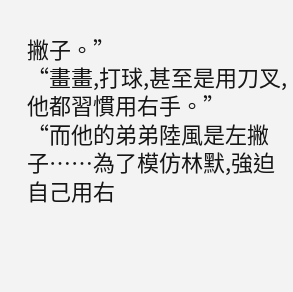撇子。”
“畫畫,打球,甚至是用刀叉,他都習慣用右手。”
“而他的弟弟陸風是左撇子……為了模仿林默,強迫自己用右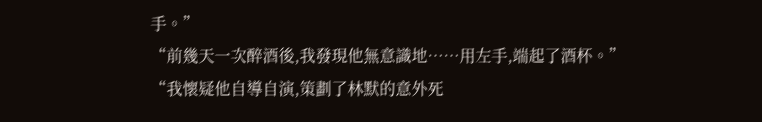手。”
“前幾天一次醉酒後,我發現他無意識地……用左手,端起了酒杯。”
“我懷疑他自導自演,策劃了林默的意外死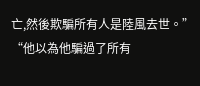亡,然後欺騙所有人是陸風去世。”
“他以為他騙過了所有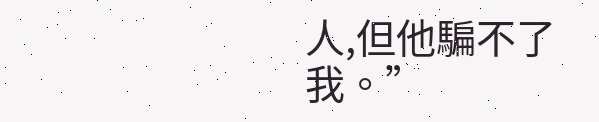人,但他騙不了我。”